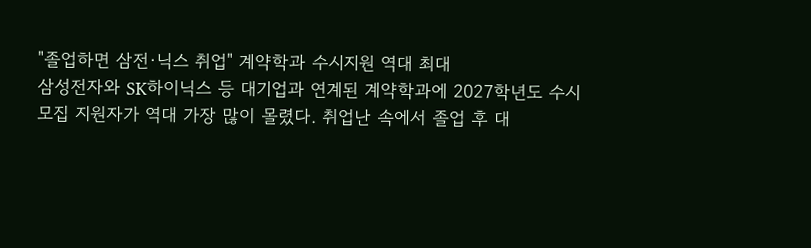"졸업하면 삼전·닉스 취업" 계약학과 수시지원 역대 최대
삼성전자와 SK하이닉스 등 대기업과 연계된 계약학과에 2027학년도 수시모집 지원자가 역대 가장 많이 몰렸다. 취업난 속에서 졸업 후 대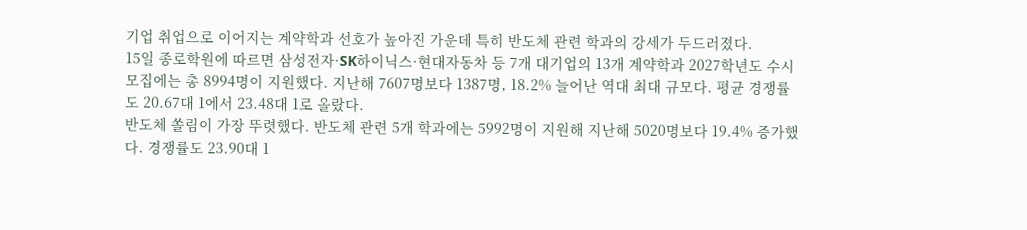기업 취업으로 이어지는 계약학과 선호가 높아진 가운데 특히 반도체 관련 학과의 강세가 두드러졌다.
15일 종로학원에 따르면 삼성전자·SK하이닉스·현대자동차 등 7개 대기업의 13개 계약학과 2027학년도 수시모집에는 총 8994명이 지원했다. 지난해 7607명보다 1387명, 18.2% 늘어난 역대 최대 규모다. 평균 경쟁률도 20.67대 1에서 23.48대 1로 올랐다.
반도체 쏠림이 가장 뚜렷했다. 반도체 관련 5개 학과에는 5992명이 지원해 지난해 5020명보다 19.4% 증가했다. 경쟁률도 23.90대 1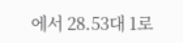에서 28.53대 1로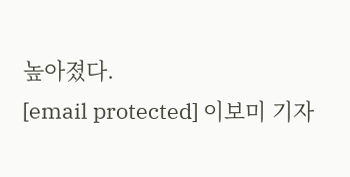높아졌다.
[email protected] 이보미 기자